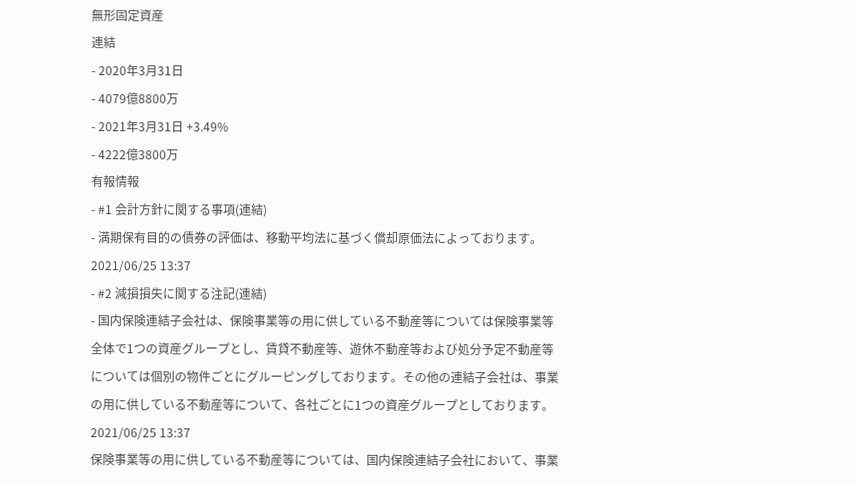無形固定資産
連結
- 2020年3月31日
- 4079億8800万
- 2021年3月31日 +3.49%
- 4222億3800万
有報情報
- #1 会計方針に関する事項(連結)
- 満期保有目的の債券の評価は、移動平均法に基づく償却原価法によっております。2021/06/25 13:37
- #2 減損損失に関する注記(連結)
- 国内保険連結子会社は、保険事業等の用に供している不動産等については保険事業等全体で1つの資産グループとし、賃貸不動産等、遊休不動産等および処分予定不動産等については個別の物件ごとにグルーピングしております。その他の連結子会社は、事業の用に供している不動産等について、各社ごとに1つの資産グループとしております。2021/06/25 13:37
保険事業等の用に供している不動産等については、国内保険連結子会社において、事業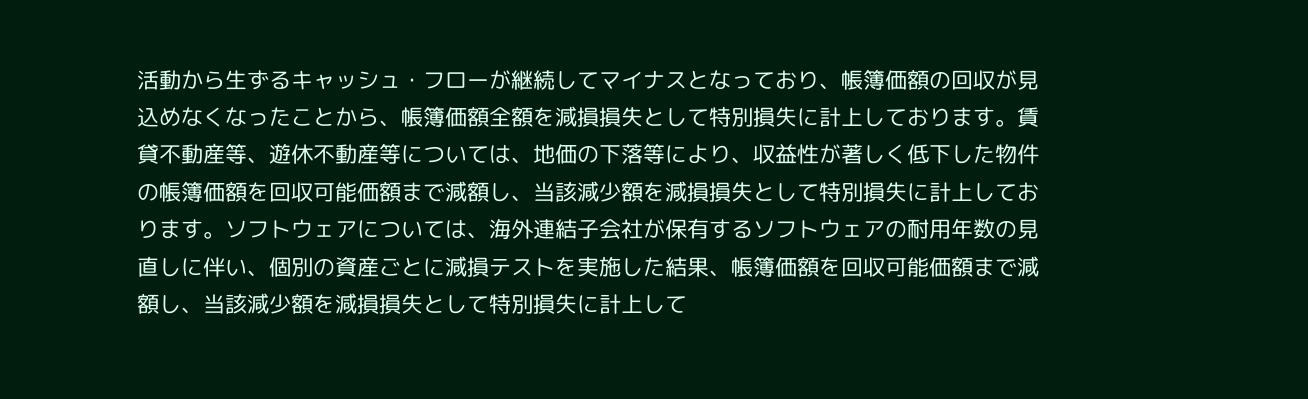活動から生ずるキャッシュ・フローが継続してマイナスとなっており、帳簿価額の回収が見込めなくなったことから、帳簿価額全額を減損損失として特別損失に計上しております。賃貸不動産等、遊休不動産等については、地価の下落等により、収益性が著しく低下した物件の帳簿価額を回収可能価額まで減額し、当該減少額を減損損失として特別損失に計上しております。ソフトウェアについては、海外連結子会社が保有するソフトウェアの耐用年数の見直しに伴い、個別の資産ごとに減損テストを実施した結果、帳簿価額を回収可能価額まで減額し、当該減少額を減損損失として特別損失に計上して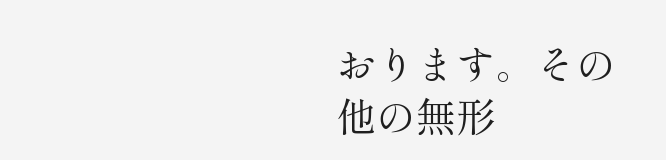おります。その他の無形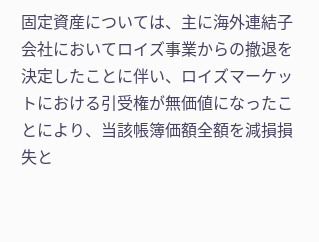固定資産については、主に海外連結子会社においてロイズ事業からの撤退を決定したことに伴い、ロイズマーケットにおける引受権が無価値になったことにより、当該帳簿価額全額を減損損失と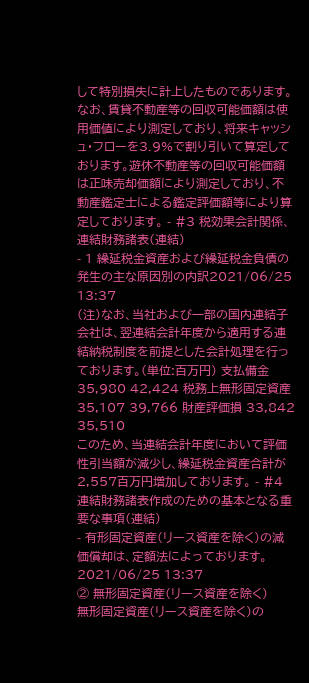して特別損失に計上したものであります。
なお、賃貸不動産等の回収可能価額は使用価値により測定しており、将来キャッシュ・フローを3.9%で割り引いて算定しております。遊休不動産等の回収可能価額は正味売却価額により測定しており、不動産鑑定士による鑑定評価額等により算定しております。 - #3 税効果会計関係、連結財務諸表(連結)
- 1 繰延税金資産および繰延税金負債の発生の主な原因別の内訳2021/06/25 13:37
(注)なお、当社および一部の国内連結子会社は、翌連結会計年度から適用する連結納税制度を前提とした会計処理を行っております。(単位:百万円) 支払備金 35,980 42,424 税務上無形固定資産 35,107 39,766 財産評価損 33,842 35,510
このため、当連結会計年度において評価性引当額が減少し、繰延税金資産合計が2,557百万円増加しております。 - #4 連結財務諸表作成のための基本となる重要な事項(連結)
- 有形固定資産(リース資産を除く)の減価償却は、定額法によっております。2021/06/25 13:37
② 無形固定資産(リース資産を除く)
無形固定資産(リース資産を除く)の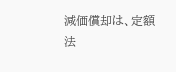減価償却は、定額法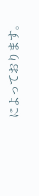によっております。